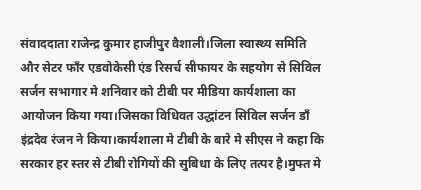संवाददाता राजेन्द्र कुमार हाजीपुर वैशाली।जिला स्वास्थ्य समिति और सेटर फाँर एडवोकेसी एंड रिसर्च सीफायर के सहयोग से सिविल सर्जन सभागार मे शनिवार को टीबी पर मीडिया कार्यशाला का आयोजन किया गया।जिसका विधिवत उद्धांटन सिविल सर्जन डाँ इंद्रदेव रंजन ने किया।कार्यशाला मे टीबी के बारे मे सीएस ने कहा कि सरकार हर स्तर से टीबी रोगियों की सुबिधा के लिए तत्पर है।मुफ्त मे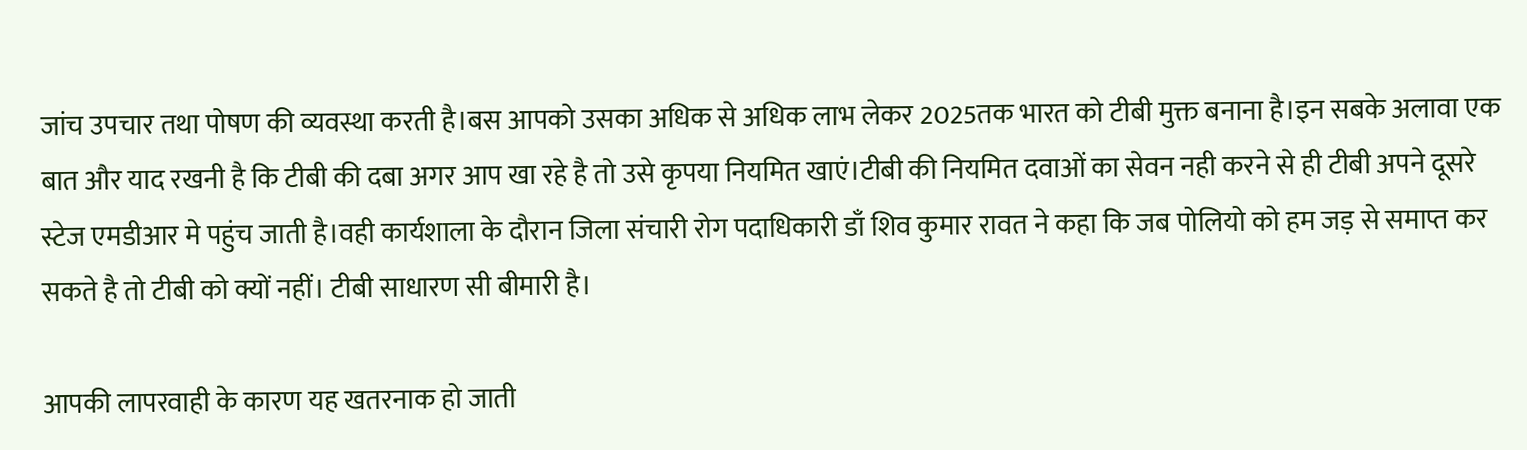जांच उपचार तथा पोषण की व्यवस्था करती है।बस आपको उसका अधिक से अधिक लाभ लेकर 2025तक भारत को टीबी मुक्त बनाना है।इन सबके अलावा एक बात और याद रखनी है कि टीबी की दबा अगर आप खा रहे है तो उसे कृपया नियमित खाएं।टीबी की नियमित दवाओं का सेवन नही करने से ही टीबी अपने दूसरे स्टेज एमडीआर मे पहुंच जाती है।वही कार्यशाला के दौरान जिला संचारी रोग पदाधिकारी डाँ शिव कुमार रावत ने कहा कि जब पोलियो को हम जड़ से समाप्त कर सकते है तो टीबी को क्यों नहीं। टीबी साधारण सी बीमारी है।

आपकी लापरवाही के कारण यह खतरनाक हो जाती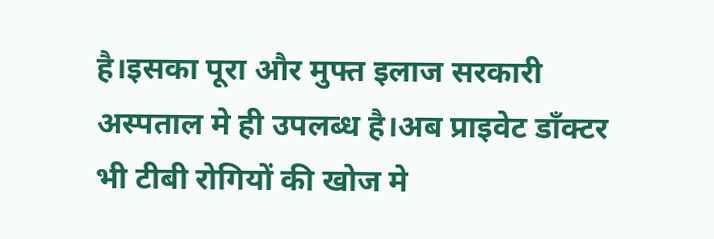है।इसका पूरा और मुफ्त इलाज सरकारी अस्पताल मे ही उपलब्ध है।अब प्राइवेट डाँक्टर भी टीबी रोगियों की खोज मे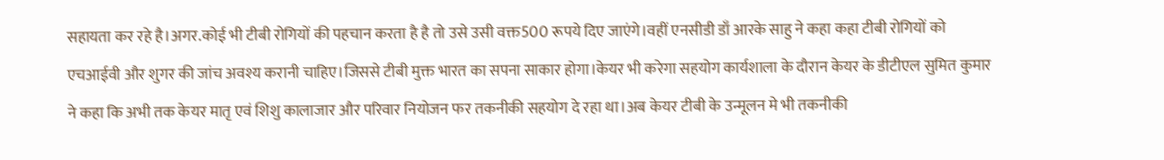सहायता कर रहे है।अगर.कोई भी टीबी रोगियों की पहचान करता है है तो उसे उसी वक्त500 रूपये दिए जाएंगे।वहीं एनसीडी डाँ आरके साहु ने कहा कहा टीबी रोगियों को एचआईवी और शुगर की जांच अवश्य करानी चाहिए।जिससे टीबी मुक्त भारत का सपना साकार होगा।केयर भी करेगा सहयोग कार्यशाला के दौरान केयर के डीटीएल सुमित कुमार ने कहा कि अभी तक केयर मातृ एवं शिशु कालाजार और परिवार नियोजन फर तकनीकी सहयोग दे रहा था।अब केयर टीबी के उन्मूलन मे भी तकनीकी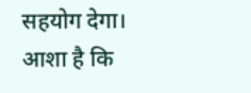सहयोग देगा।
आशा है कि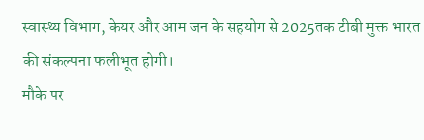स्वास्थ्य विभाग, केयर और आम जन के सहयोग से 2025तक टीबी मुक्त भारत की संकल्पना फलीभूत होगी।
मौके पर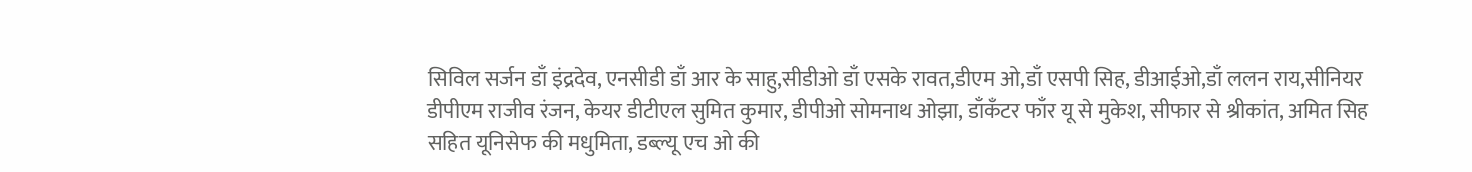सिविल सर्जन डाँ इंद्रदेव, एनसीडी डाँ आर के साहु,सीडीओ डाँ एसके रावत,डीएम ओ,डाँ एसपी सिह, डीआईओ,डाँ ललन राय,सीनियर डीपीएम राजीव रंजन, केयर डीटीएल सुमित कुमार, डीपीओ सोमनाथ ओझा, डाँकँटर फाँर यू से मुकेश, सीफार से श्रीकांत, अमित सिह सहित यूनिसेफ की मधुमिता, डब्ल्यू एच ओ की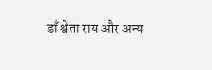डाँ श्वेता राय और अन्य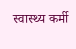स्वास्थ्य कर्मी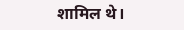शामिल थे।